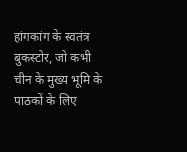हांगकांग के स्वतंत्र बुकस्टोर, जो कभी चीन के मुख्य भूमि के पाठकों के लिए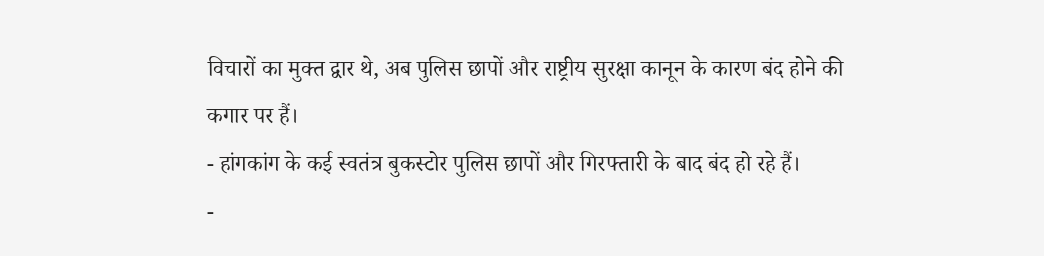विचारों का मुक्त द्वार थे, अब पुलिस छापों और राष्ट्रीय सुरक्षा कानून के कारण बंद होने की कगार पर हैं।
- हांगकांग के कई स्वतंत्र बुकस्टोर पुलिस छापों और गिरफ्तारी के बाद बंद हो रहे हैं।
-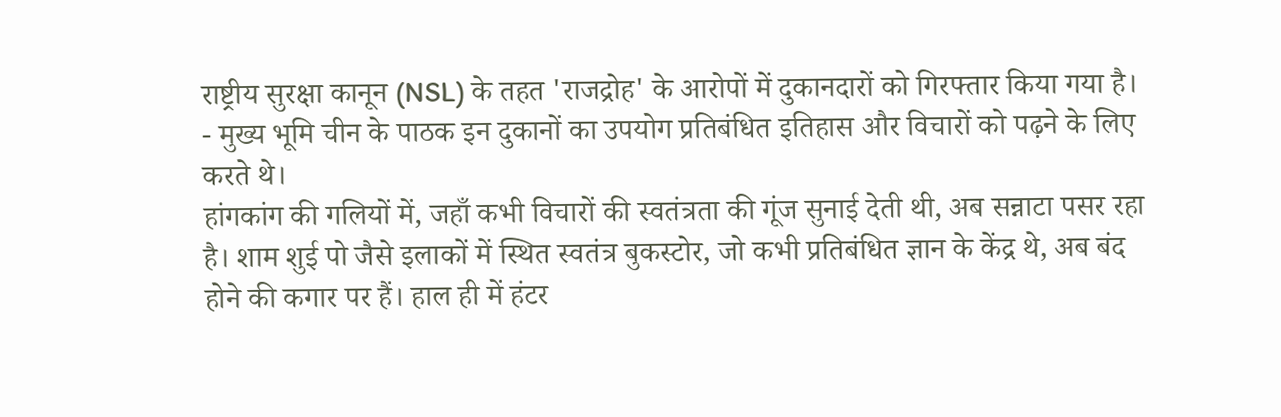राष्ट्रीय सुरक्षा कानून (NSL) के तहत 'राजद्रोह' के आरोपों में दुकानदारों को गिरफ्तार किया गया है।
- मुख्य भूमि चीन के पाठक इन दुकानों का उपयोग प्रतिबंधित इतिहास और विचारों को पढ़ने के लिए करते थे।
हांगकांग की गलियों में, जहाँ कभी विचारों की स्वतंत्रता की गूंज सुनाई देती थी, अब सन्नाटा पसर रहा है। शाम शुई पो जैसे इलाकों में स्थित स्वतंत्र बुकस्टोर, जो कभी प्रतिबंधित ज्ञान के केंद्र थे, अब बंद होने की कगार पर हैं। हाल ही में हंटर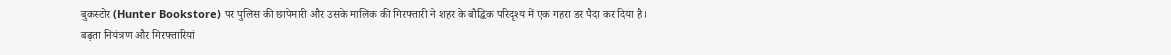बुकस्टोर (Hunter Bookstore) पर पुलिस की छापेमारी और उसके मालिक की गिरफ्तारी ने शहर के बौद्धिक परिदृश्य में एक गहरा डर पैदा कर दिया है।
बढ़ता नियंत्रण और गिरफ्तारियां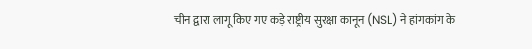चीन द्वारा लागू किए गए कड़े राष्ट्रीय सुरक्षा कानून (NSL) ने हांगकांग के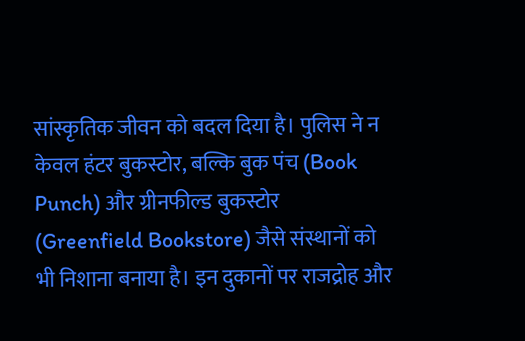सांस्कृतिक जीवन को बदल दिया है। पुलिस ने न केवल हंटर बुकस्टोर, बल्कि बुक पंच (Book Punch) और ग्रीनफील्ड बुकस्टोर (Greenfield Bookstore) जैसे संस्थानों को भी निशाना बनाया है। इन दुकानों पर राजद्रोह और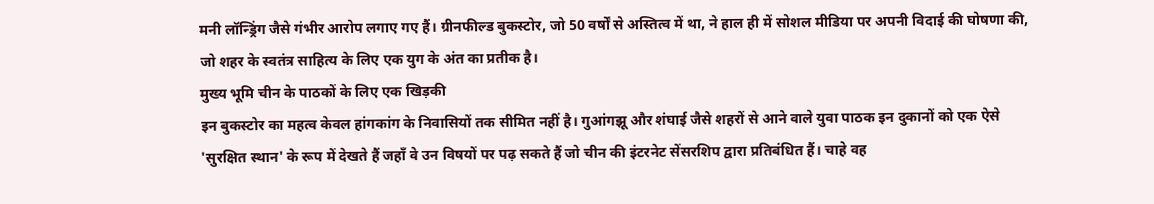मनी लॉन्ड्रिंग जैसे गंभीर आरोप लगाए गए हैं। ग्रीनफील्ड बुकस्टोर, जो 50 वर्षों से अस्तित्व में था, ने हाल ही में सोशल मीडिया पर अपनी विदाई की घोषणा की, जो शहर के स्वतंत्र साहित्य के लिए एक युग के अंत का प्रतीक है।
मुख्य भूमि चीन के पाठकों के लिए एक खिड़की
इन बुकस्टोर का महत्व केवल हांगकांग के निवासियों तक सीमित नहीं है। गुआंगझू और शंघाई जैसे शहरों से आने वाले युवा पाठक इन दुकानों को एक ऐसे 'सुरक्षित स्थान' के रूप में देखते हैं जहाँ वे उन विषयों पर पढ़ सकते हैं जो चीन की इंटरनेट सेंसरशिप द्वारा प्रतिबंधित हैं। चाहे वह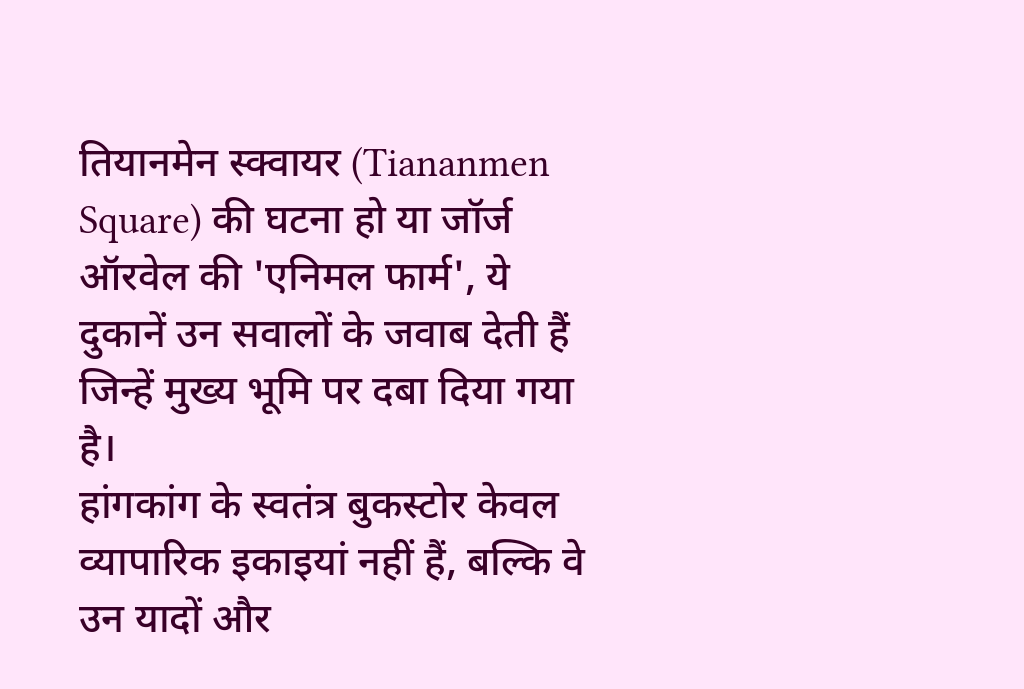तियानमेन स्क्वायर (Tiananmen Square) की घटना हो या जॉर्ज ऑरवेल की 'एनिमल फार्म', ये दुकानें उन सवालों के जवाब देती हैं जिन्हें मुख्य भूमि पर दबा दिया गया है।
हांगकांग के स्वतंत्र बुकस्टोर केवल व्यापारिक इकाइयां नहीं हैं, बल्कि वे उन यादों और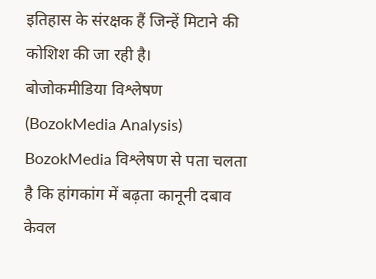इतिहास के संरक्षक हैं जिन्हें मिटाने की कोशिश की जा रही है।
बोजोकमीडिया विश्लेषण (BozokMedia Analysis)
BozokMedia विश्लेषण से पता चलता है कि हांगकांग में बढ़ता कानूनी दबाव केवल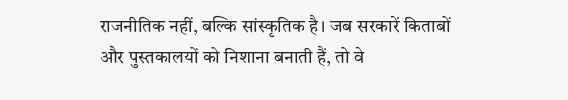राजनीतिक नहीं, बल्कि सांस्कृतिक है। जब सरकारें किताबों और पुस्तकालयों को निशाना बनाती हैं, तो वे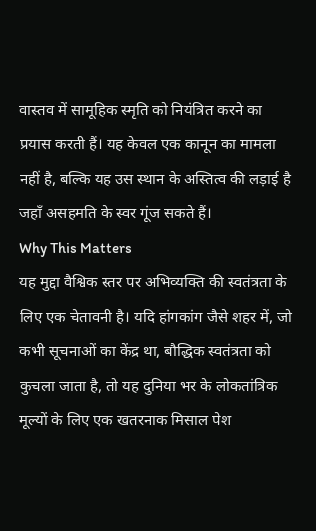वास्तव में सामूहिक स्मृति को नियंत्रित करने का प्रयास करती हैं। यह केवल एक कानून का मामला नहीं है, बल्कि यह उस स्थान के अस्तित्व की लड़ाई है जहाँ असहमति के स्वर गूंज सकते हैं।
Why This Matters
यह मुद्दा वैश्विक स्तर पर अभिव्यक्ति की स्वतंत्रता के लिए एक चेतावनी है। यदि हांगकांग जैसे शहर में, जो कभी सूचनाओं का केंद्र था, बौद्धिक स्वतंत्रता को कुचला जाता है, तो यह दुनिया भर के लोकतांत्रिक मूल्यों के लिए एक खतरनाक मिसाल पेश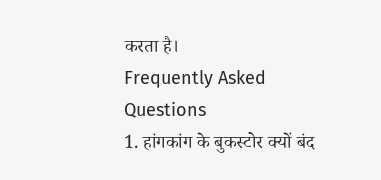करता है।
Frequently Asked Questions
1. हांगकांग के बुकस्टोर क्यों बंद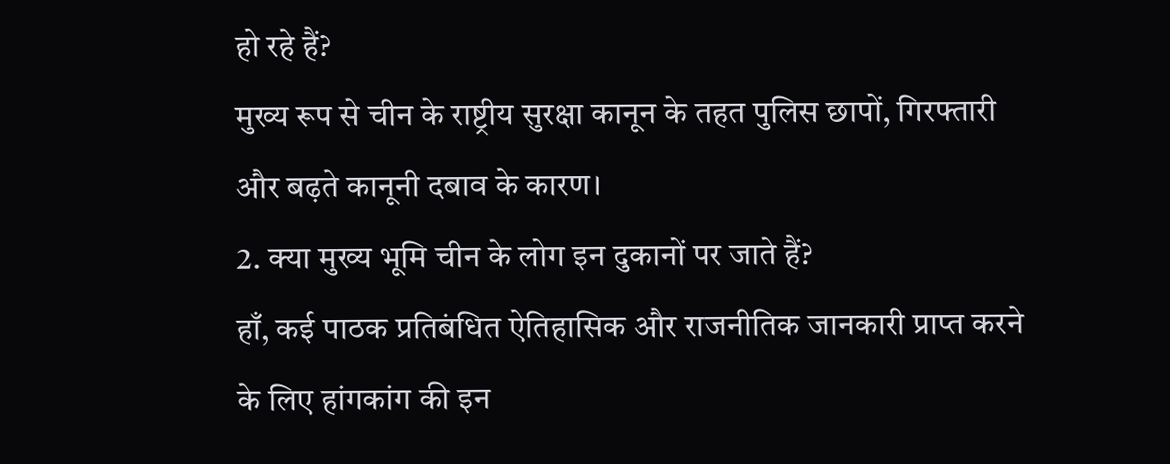हो रहे हैं?
मुख्य रूप से चीन के राष्ट्रीय सुरक्षा कानून के तहत पुलिस छापों, गिरफ्तारी और बढ़ते कानूनी दबाव के कारण।
2. क्या मुख्य भूमि चीन के लोग इन दुकानों पर जाते हैं?
हाँ, कई पाठक प्रतिबंधित ऐतिहासिक और राजनीतिक जानकारी प्राप्त करने के लिए हांगकांग की इन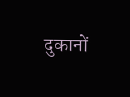दुकानों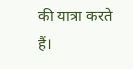की यात्रा करते हैं।